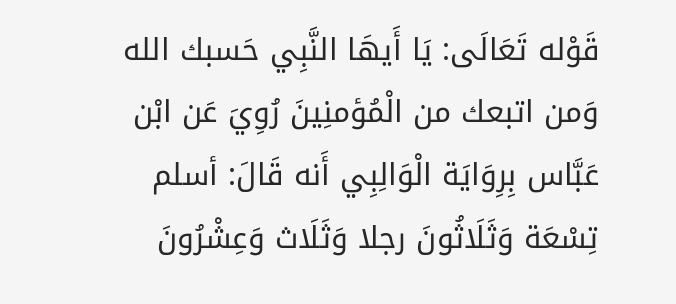قَوْله تَعَالَى: يَا أَيهَا النَّبِي حَسبك الله وَمن اتبعك من الْمُؤمنِينَ رُوِيَ عَن ابْن عَبَّاس بِرِوَايَة الْوَالِبِي أَنه قَالَ: أسلم تِسْعَة وَثَلَاثُونَ رجلا وَثَلَاث وَعِشْرُونَ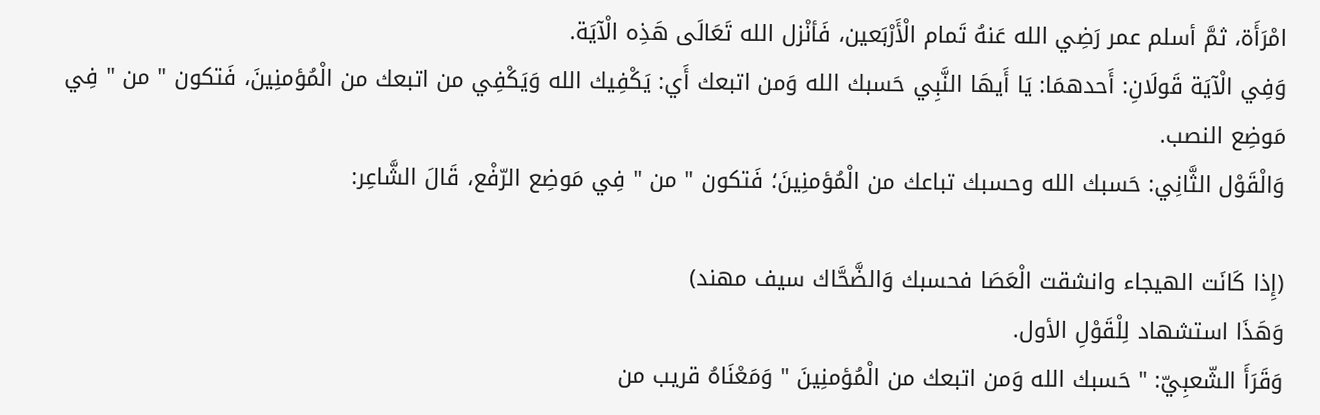امْرَأَة، ثمَّ أسلم عمر رَضِي الله عَنهُ تَمام الْأَرْبَعين، فَأنْزل الله تَعَالَى هَذِه الْآيَة.
وَفِي الْآيَة قَولَانِ: أَحدهمَا: يَا أَيهَا النَّبِي حَسبك الله وَمن اتبعك أَي: يَكْفِيك الله وَيَكْفِي من اتبعك من الْمُؤمنِينَ، فَتكون " من " فِي مَوضِع النصب.
وَالْقَوْل الثَّانِي: حَسبك الله وحسبك تباعك من الْمُؤمنِينَ؛ فَتكون " من " فِي مَوضِع الرّفْع، قَالَ الشَّاعِر:

(إِذا كَانَت الهيجاء وانشقت الْعَصَا فحسبك وَالضَّحَّاك سيف مهند)
وَهَذَا استشهاد لِلْقَوْلِ الأول.
وَقَرَأَ الشّعبِيّ: " حَسبك الله وَمن اتبعك من الْمُؤمنِينَ " وَمَعْنَاهُ قريب من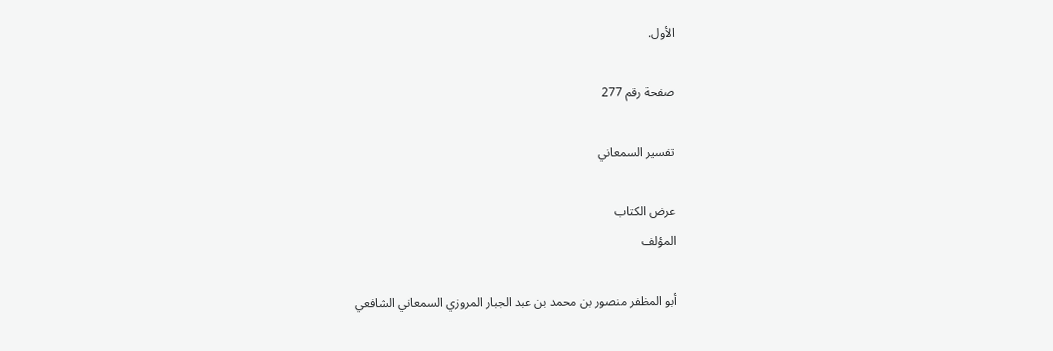الأول.

صفحة رقم 277

تفسير السمعاني

عرض الكتاب
المؤلف

أبو المظفر منصور بن محمد بن عبد الجبار المروزي السمعاني الشافعي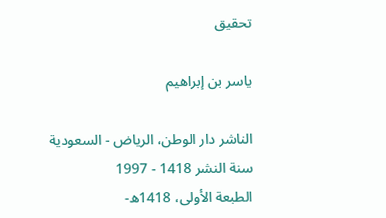تحقيق

ياسر بن إبراهيم

الناشر دار الوطن، الرياض - السعودية
سنة النشر 1418 - 1997
الطبعة الأولى، 1418ه-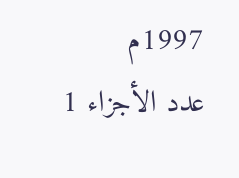1997م
عدد الأجزاء 1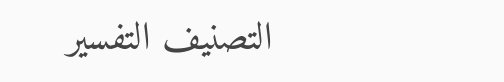التصنيف التفسير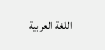اللغة العربية